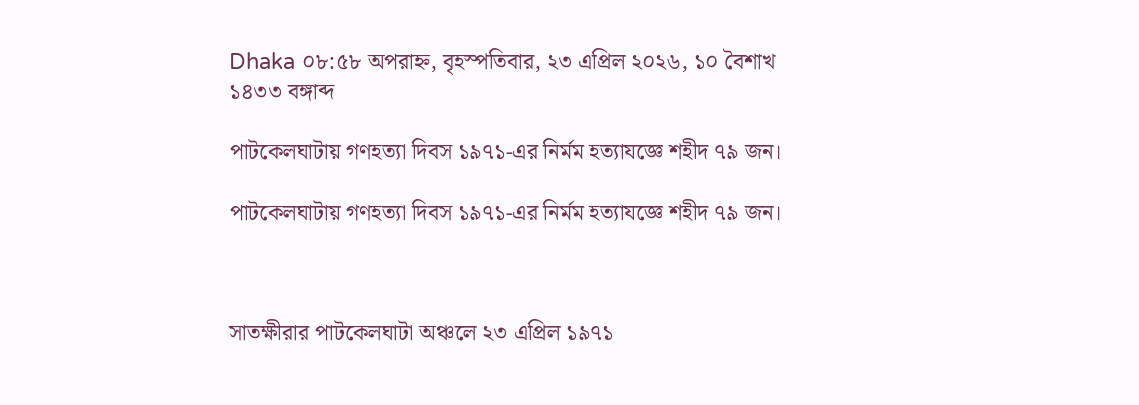Dhaka ০৮:৫৮ অপরাহ্ন, বৃহস্পতিবার, ২৩ এপ্রিল ২০২৬, ১০ বৈশাখ ১৪৩৩ বঙ্গাব্দ

পাটকেলঘাটায় গণহত্যা দিবস ১৯৭১-এর নির্মম হত্যাযজ্ঞে শহীদ ৭৯ জন।

পাটকেলঘাটায় গণহত্যা দিবস ১৯৭১-এর নির্মম হত্যাযজ্ঞে শহীদ ৭৯ জন।



সাতক্ষীরার পাটকেলঘাটা অঞ্চলে ২৩ এপ্রিল ১৯৭১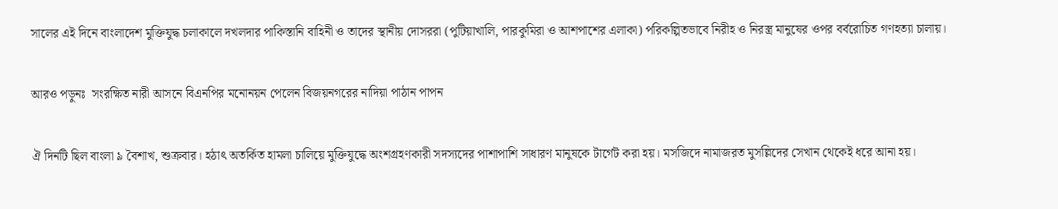সালের এই দিনে বাংলাদেশ মুক্তিযুদ্ধ চলাকালে দখলদার পাকিস্তানি বাহিনী ও তাদের স্থানীয় দোসররা (পুটিয়াখালি, পারকুমিরা ও আশপাশের এলাকা) পরিকল্পিতভাবে নিরীহ ও নিরস্ত্র মানুষের ওপর বর্বরোচিত গণহত্যা চালায়।

আরও পড়ুনঃ  সংরক্ষিত নারী আসনে বিএনপির মনোনয়ন পেলেন বিজয়নগরের নাদিয়া পাঠান পাপন

ঐ দিনটি ছিল বাংলা ৯ বৈশাখ, শুক্রবার। হঠাৎ অতর্কিত হামলা চালিয়ে মুক্তিযুদ্ধে অংশগ্রহণকারী সদস্যদের পাশাপাশি সাধারণ মানুষকে টার্গেট করা হয়। মসজিদে নামাজরত মুসল্লিদের সেখান থেকেই ধরে আনা হয়।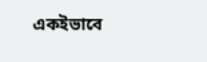একইভাবে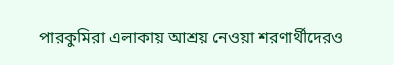পারকুমিরা এলাকায় আশ্রয় নেওয়া শরণার্থীদেরও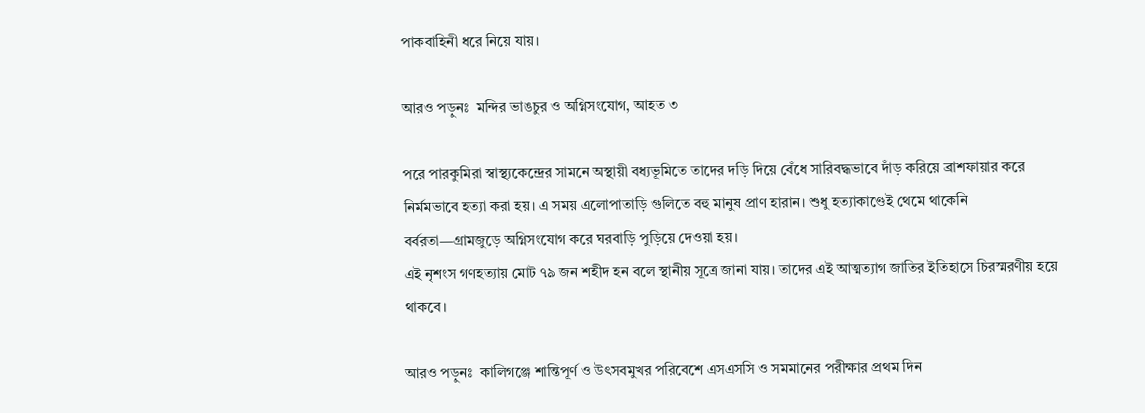পাকবাহিনী ধরে নিয়ে যায়।

আরও পড়ুনঃ  মন্দির ভাঙচুর ও অগ্নিসংযোগ, আহত ৩

পরে পারকুমিরা স্বাস্থ্যকেন্দ্রের সামনে অস্থায়ী বধ্যভূমিতে তাদের দড়ি দিয়ে বেঁধে সারিবদ্ধভাবে দাঁড় করিয়ে ব্রাশফায়ার করে নির্মমভাবে হত্যা করা হয়। এ সময় এলোপাতাড়ি গুলিতে বহু মানুষ প্রাণ হারান। শুধু হত্যাকাণ্ডেই থেমে থাকেনি বর্বরতা—গ্রামজুড়ে অগ্নিসংযোগ করে ঘরবাড়ি পুড়িয়ে দেওয়া হয়।
এই নৃশংস গণহত্যায় মোট ৭৯ জন শহীদ হন বলে স্থানীয় সূত্রে জানা যায়। তাদের এই আত্মত্যাগ জাতির ইতিহাসে চিরস্মরণীয় হয়ে থাকবে।

আরও পড়ুনঃ  কালিগঞ্জে শান্তিপূর্ণ ও উৎসবমুখর পরিবেশে এসএসসি ও সমমানের পরীক্ষার প্রথম দিন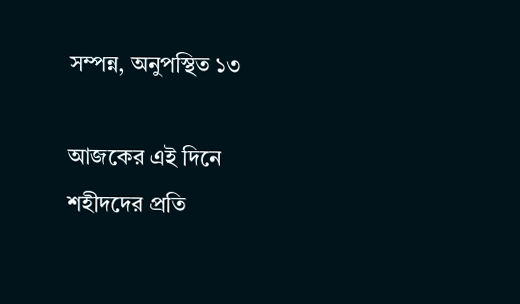সম্পন্ন, অনুপস্থিত ১৩

আজকের এই দিনে শহীদদের প্রতি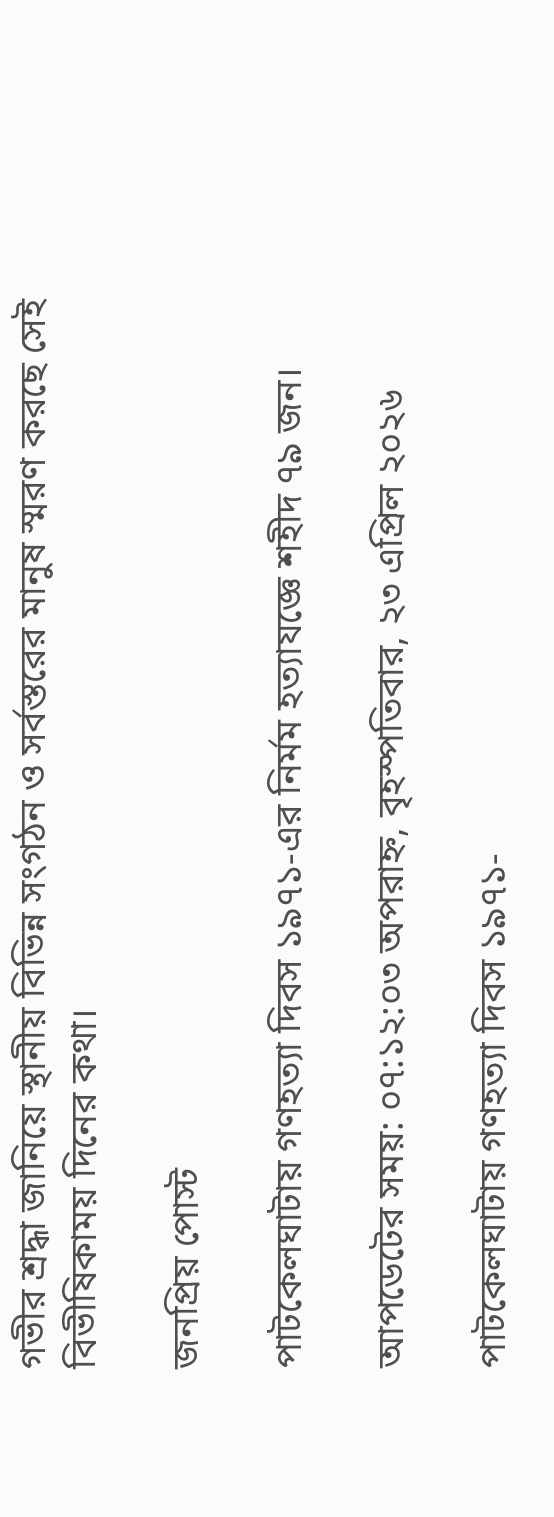গভীর শ্রদ্ধা জানিয়ে স্থানীয় বিভিন্ন সংগঠন ও সর্বস্তরের মানুষ স্মরণ করছে সেই বিভীষিকাময় দিনের কথা।

জনপ্রিয় পোস্ট

পাটকেলঘাটায় গণহত্যা দিবস ১৯৭১-এর নির্মম হত্যাযজ্ঞে শহীদ ৭৯ জন।

আপডেটের সময়: ০৭:১২:০৩ অপরাহ্ন, বৃহস্পতিবার, ২৩ এপ্রিল ২০২৬

পাটকেলঘাটায় গণহত্যা দিবস ১৯৭১-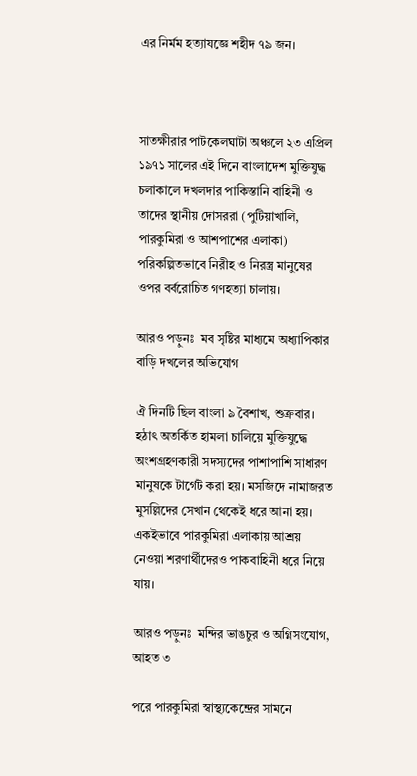এর নির্মম হত্যাযজ্ঞে শহীদ ৭৯ জন।



সাতক্ষীরার পাটকেলঘাটা অঞ্চলে ২৩ এপ্রিল ১৯৭১ সালের এই দিনে বাংলাদেশ মুক্তিযুদ্ধ চলাকালে দখলদার পাকিস্তানি বাহিনী ও তাদের স্থানীয় দোসররা (পুটিয়াখালি, পারকুমিরা ও আশপাশের এলাকা) পরিকল্পিতভাবে নিরীহ ও নিরস্ত্র মানুষের ওপর বর্বরোচিত গণহত্যা চালায়।

আরও পড়ুনঃ  মব সৃষ্টির মাধ্যমে অধ্যাপিকার বাড়ি দখলের অভিযোগ

ঐ দিনটি ছিল বাংলা ৯ বৈশাখ, শুক্রবার। হঠাৎ অতর্কিত হামলা চালিয়ে মুক্তিযুদ্ধে অংশগ্রহণকারী সদস্যদের পাশাপাশি সাধারণ মানুষকে টার্গেট করা হয়। মসজিদে নামাজরত মুসল্লিদের সেখান থেকেই ধরে আনা হয়। একইভাবে পারকুমিরা এলাকায় আশ্রয় নেওয়া শরণার্থীদেরও পাকবাহিনী ধরে নিয়ে যায়।

আরও পড়ুনঃ  মন্দির ভাঙচুর ও অগ্নিসংযোগ, আহত ৩

পরে পারকুমিরা স্বাস্থ্যকেন্দ্রের সামনে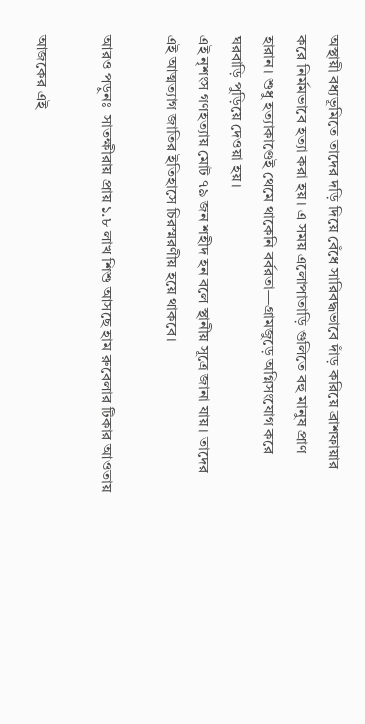অস্থায়ী বধ্যভূমিতে তাদের দড়ি দিয়ে বেঁধে সারিবদ্ধভাবে দাঁড় করিয়ে ব্রাশফায়ার করে নির্মমভাবে হত্যা করা হয়। এ সময় এলোপাতাড়ি গুলিতে বহু মানুষ প্রাণ হারান। শুধু হত্যাকাণ্ডেই থেমে থাকেনি বর্বরতা—গ্রামজুড়ে অগ্নিসংযোগ করে ঘরবাড়ি পুড়িয়ে দেওয়া হয়।
এই নৃশংস গণহত্যায় মোট ৭৯ জন শহীদ হন বলে স্থানীয় সূত্রে জানা যায়। তাদের এই আত্মত্যাগ জাতির ইতিহাসে চিরস্মরণীয় হয়ে থাকবে।

আরও পড়ুনঃ  সাতক্ষীরায় প্রায় ১.৮ লাখ শিশু আসছে হাম রুবেলার টিকার আওতায়

আজকের এই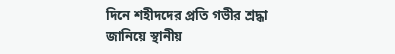দিনে শহীদদের প্রতি গভীর শ্রদ্ধা জানিয়ে স্থানীয়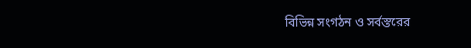বিভিন্ন সংগঠন ও সর্বস্তরের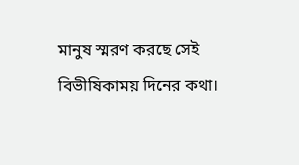মানুষ স্মরণ করছে সেই বিভীষিকাময় দিনের কথা।